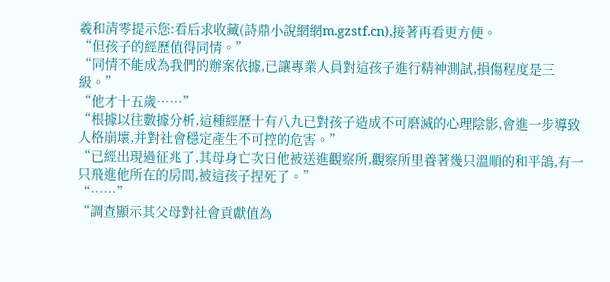羲和清零提示您:看后求收藏(詩鼎小說網網m.gzstf.cn),接著再看更方便。
“但孩子的經歷值得同情。”
“同情不能成為我們的辦案依據,已讓專業人員對這孩子進行精神測試,損傷程度是三級。”
“他才十五歲……”
“根據以往數據分析,這種經歷十有八九已對孩子造成不可磨滅的心理陰影,會進一步導致人格崩壞,并對社會穩定產生不可控的危害。”
“已經出現過征兆了,其母身亡次日他被送進觀察所,觀察所里養著幾只溫順的和平鴿,有一只飛進他所在的房間,被這孩子捏死了。”
“……”
“調查顯示其父母對社會貢獻值為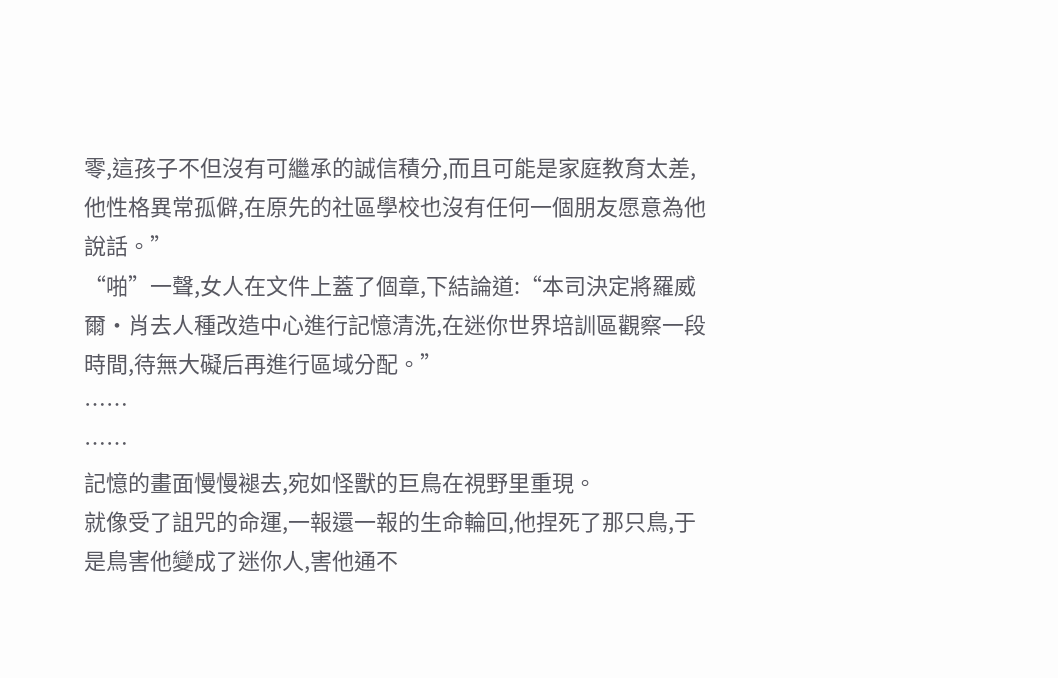零,這孩子不但沒有可繼承的誠信積分,而且可能是家庭教育太差,他性格異常孤僻,在原先的社區學校也沒有任何一個朋友愿意為他說話。”
“啪”一聲,女人在文件上蓋了個章,下結論道:“本司決定將羅威爾·肖去人種改造中心進行記憶清洗,在迷你世界培訓區觀察一段時間,待無大礙后再進行區域分配。”
……
……
記憶的畫面慢慢褪去,宛如怪獸的巨鳥在視野里重現。
就像受了詛咒的命運,一報還一報的生命輪回,他捏死了那只鳥,于是鳥害他變成了迷你人,害他通不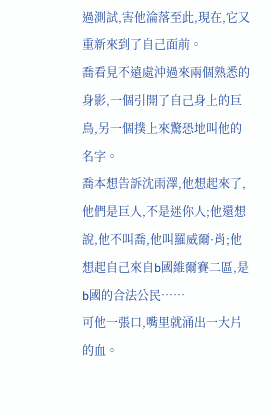過測試,害他淪落至此,現在,它又重新來到了自己面前。
喬看見不遠處沖過來兩個熟悉的身影,一個引開了自己身上的巨鳥,另一個撲上來驚恐地叫他的名字。
喬本想告訴沈雨澤,他想起來了,他們是巨人,不是迷你人;他還想說,他不叫喬,他叫羅威爾·肖;他想起自己來自b國維爾賽二區,是b國的合法公民……
可他一張口,嘴里就涌出一大片的血。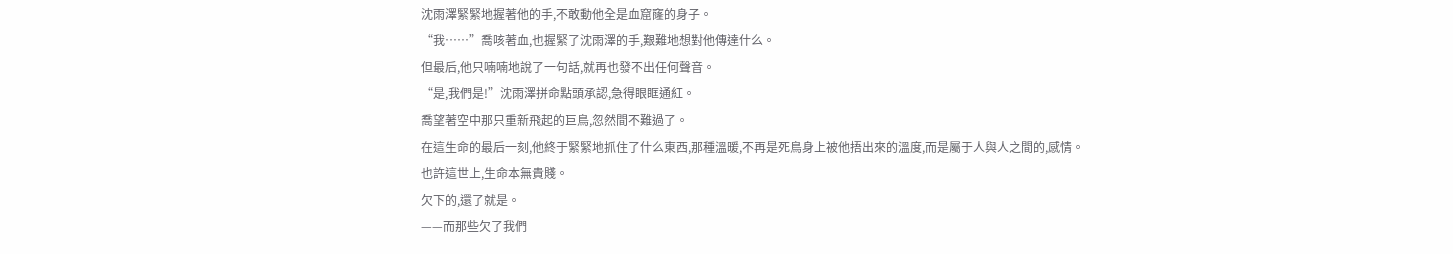沈雨澤緊緊地握著他的手,不敢動他全是血窟窿的身子。
“我……”喬咳著血,也握緊了沈雨澤的手,艱難地想對他傳達什么。
但最后,他只喃喃地說了一句話,就再也發不出任何聲音。
“是,我們是!”沈雨澤拼命點頭承認,急得眼眶通紅。
喬望著空中那只重新飛起的巨鳥,忽然間不難過了。
在這生命的最后一刻,他終于緊緊地抓住了什么東西,那種溫暖,不再是死鳥身上被他捂出來的溫度,而是屬于人與人之間的,感情。
也許這世上,生命本無貴賤。
欠下的,還了就是。
——而那些欠了我們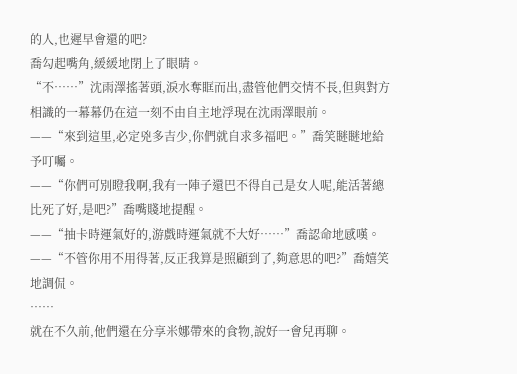的人,也遲早會還的吧?
喬勾起嘴角,緩緩地閉上了眼睛。
“不……”沈雨澤搖著頭,淚水奪眶而出,盡管他們交情不長,但與對方相識的一幕幕仍在這一刻不由自主地浮現在沈雨澤眼前。
——“來到這里,必定兇多吉少,你們就自求多福吧。”喬笑瞇瞇地給予叮囑。
——“你們可別瞪我啊,我有一陣子還巴不得自己是女人呢,能活著總比死了好,是吧?”喬嘴賤地提醒。
——“抽卡時運氣好的,游戲時運氣就不大好……”喬認命地感嘆。
——“不管你用不用得著,反正我算是照顧到了,夠意思的吧?”喬嬉笑地調侃。
……
就在不久前,他們還在分享米娜帶來的食物,說好一會兒再聊。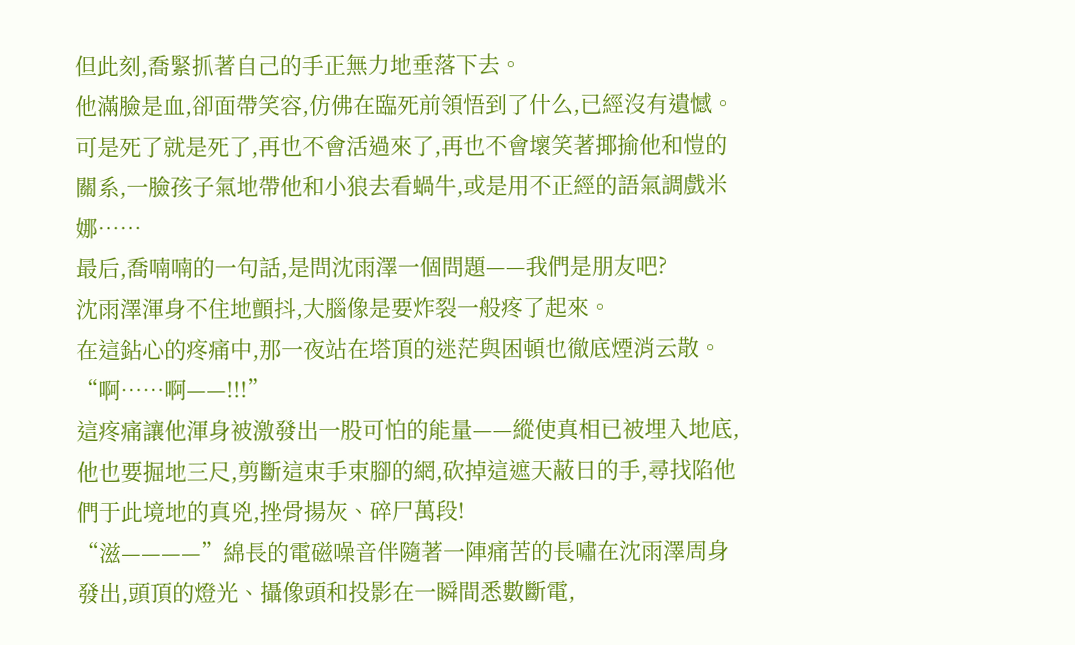但此刻,喬緊抓著自己的手正無力地垂落下去。
他滿臉是血,卻面帶笑容,仿佛在臨死前領悟到了什么,已經沒有遺憾。
可是死了就是死了,再也不會活過來了,再也不會壞笑著揶揄他和愷的關系,一臉孩子氣地帶他和小狼去看蝸牛,或是用不正經的語氣調戲米娜……
最后,喬喃喃的一句話,是問沈雨澤一個問題——我們是朋友吧?
沈雨澤渾身不住地顫抖,大腦像是要炸裂一般疼了起來。
在這鉆心的疼痛中,那一夜站在塔頂的迷茫與困頓也徹底煙消云散。
“啊……啊——!!!”
這疼痛讓他渾身被激發出一股可怕的能量——縱使真相已被埋入地底,他也要掘地三尺,剪斷這束手束腳的網,砍掉這遮天蔽日的手,尋找陷他們于此境地的真兇,挫骨揚灰、碎尸萬段!
“滋————”綿長的電磁噪音伴隨著一陣痛苦的長嘯在沈雨澤周身發出,頭頂的燈光、攝像頭和投影在一瞬間悉數斷電,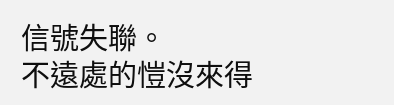信號失聯。
不遠處的愷沒來得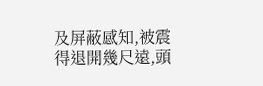及屏蔽感知,被震得退開幾尺遠,頭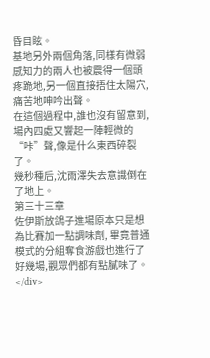昏目眩。
基地另外兩個角落,同樣有微弱感知力的兩人也被震得一個頭疼跪地,另一個直接捂住太陽穴,痛苦地呻吟出聲。
在這個過程中,誰也沒有留意到,場內四處又響起一陣輕微的“咔”聲,像是什么東西碎裂了。
幾秒種后,沈雨澤失去意識倒在了地上。
第三十三章
佐伊斯放鴿子進場原本只是想為比賽加一點調味劑, 畢竟普通模式的分組奪食游戲也進行了好幾場,觀眾們都有點膩味了。
</div>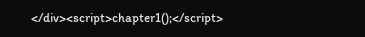</div><script>chapter1();</script>